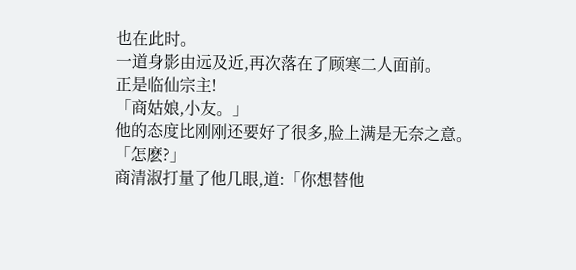也在此时。
一道身影由远及近,再次落在了顾寒二人面前。
正是临仙宗主!
「商姑娘,小友。」
他的态度比刚刚还要好了很多,脸上满是无奈之意。
「怎麽?」
商清淑打量了他几眼,道:「你想替他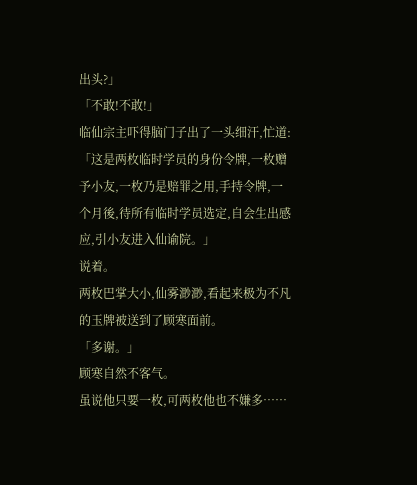出头?」
「不敢!不敢!」
临仙宗主吓得脑门子出了一头细汗,忙道:「这是两枚临时学员的身份令牌,一枚赠予小友,一枚乃是赔罪之用,手持令牌,一个月後,待所有临时学员选定,自会生出感应,引小友进入仙谕院。」
说着。
两枚巴掌大小,仙雾渺渺,看起来极为不凡的玉牌被送到了顾寒面前。
「多谢。」
顾寒自然不客气。
虽说他只要一枚,可两枚他也不嫌多……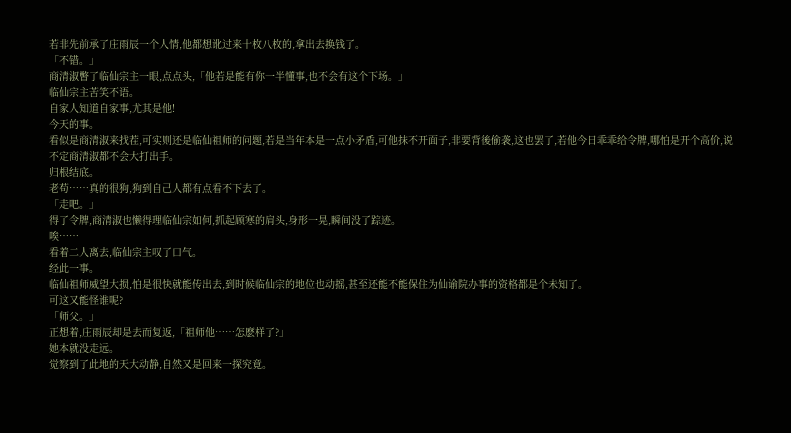若非先前承了庄雨辰一个人情,他都想讹过来十枚八枚的,拿出去换钱了。
「不错。」
商清淑瞥了临仙宗主一眼,点点头,「他若是能有你一半懂事,也不会有这个下场。」
临仙宗主苦笑不语。
自家人知道自家事,尤其是他!
今天的事。
看似是商清淑来找茬,可实则还是临仙祖师的问题,若是当年本是一点小矛盾,可他抹不开面子,非要背後偷袭,这也罢了,若他今日乖乖给令牌,哪怕是开个高价,说不定商清淑都不会大打出手。
归根结底。
老苟……真的很狗,狗到自己人都有点看不下去了。
「走吧。」
得了令牌,商清淑也懒得理临仙宗如何,抓起顾寒的肩头,身形一晃,瞬间没了踪迹。
唉……
看着二人离去,临仙宗主叹了口气。
经此一事。
临仙祖师威望大损,怕是很快就能传出去,到时候临仙宗的地位也动摇,甚至还能不能保住为仙谕院办事的资格都是个未知了。
可这又能怪谁呢?
「师父。」
正想着,庄雨辰却是去而复返,「祖师他……怎麽样了?」
她本就没走远。
觉察到了此地的天大动静,自然又是回来一探究竟。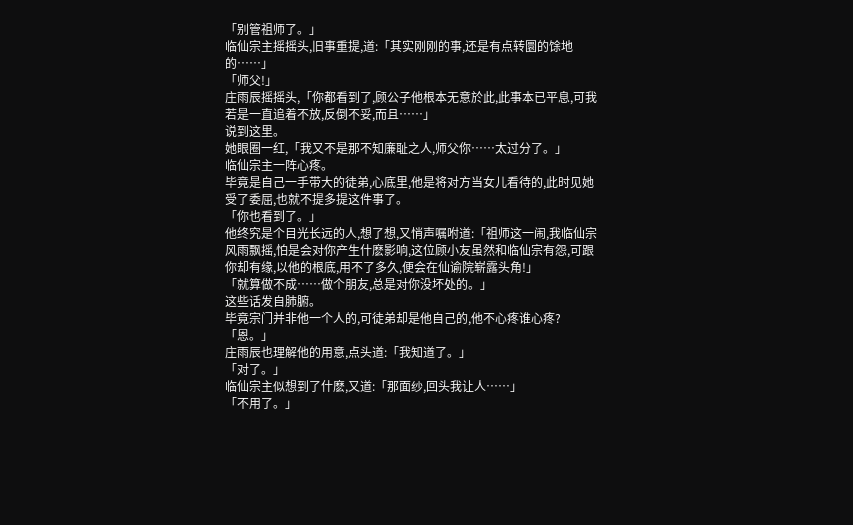「别管祖师了。」
临仙宗主摇摇头,旧事重提,道:「其实刚刚的事,还是有点转圜的馀地的……」
「师父!」
庄雨辰摇摇头,「你都看到了,顾公子他根本无意於此,此事本已平息,可我若是一直追着不放,反倒不妥,而且……」
说到这里。
她眼圈一红,「我又不是那不知廉耻之人,师父你……太过分了。」
临仙宗主一阵心疼。
毕竟是自己一手带大的徒弟,心底里,他是将对方当女儿看待的,此时见她受了委屈,也就不提多提这件事了。
「你也看到了。」
他终究是个目光长远的人,想了想,又悄声嘱咐道:「祖师这一闹,我临仙宗风雨飘摇,怕是会对你产生什麽影响,这位顾小友虽然和临仙宗有怨,可跟你却有缘,以他的根底,用不了多久,便会在仙谕院崭露头角!」
「就算做不成……做个朋友,总是对你没坏处的。」
这些话发自肺腑。
毕竟宗门并非他一个人的,可徒弟却是他自己的,他不心疼谁心疼?
「恩。」
庄雨辰也理解他的用意,点头道:「我知道了。」
「对了。」
临仙宗主似想到了什麽,又道:「那面纱,回头我让人……」
「不用了。」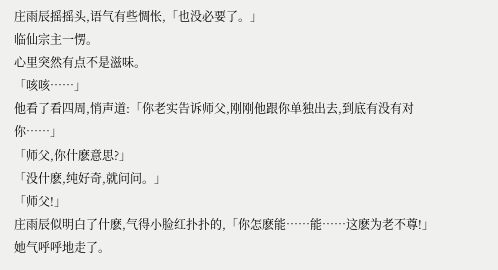庄雨辰摇摇头,语气有些惆怅,「也没必要了。」
临仙宗主一愣。
心里突然有点不是滋味。
「咳咳……」
他看了看四周,悄声道:「你老实告诉师父,刚刚他跟你单独出去,到底有没有对你……」
「师父,你什麽意思?」
「没什麽,纯好奇,就问问。」
「师父!」
庄雨辰似明白了什麽,气得小脸红扑扑的,「你怎麽能……能……这麽为老不尊!」
她气呼呼地走了。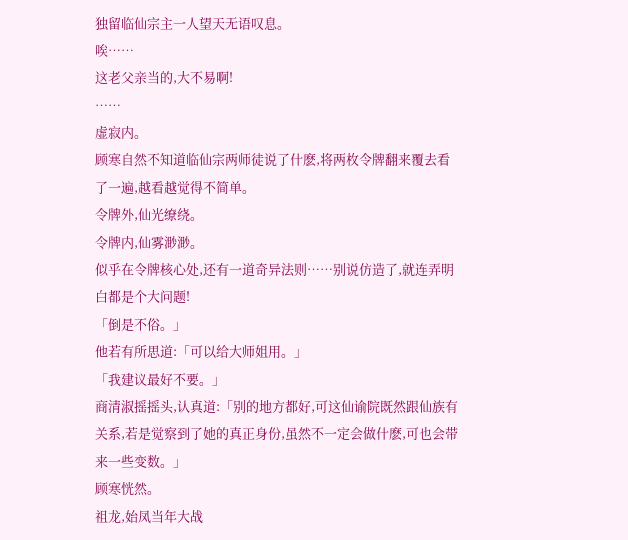独留临仙宗主一人望天无语叹息。
唉……
这老父亲当的,大不易啊!
……
虚寂内。
顾寒自然不知道临仙宗两师徒说了什麽,将两枚令牌翻来覆去看了一遍,越看越觉得不简单。
令牌外,仙光缭绕。
令牌内,仙雾渺渺。
似乎在令牌核心处,还有一道奇异法则……别说仿造了,就连弄明白都是个大问题!
「倒是不俗。」
他若有所思道:「可以给大师姐用。」
「我建议最好不要。」
商清淑摇摇头,认真道:「别的地方都好,可这仙谕院既然跟仙族有关系,若是觉察到了她的真正身份,虽然不一定会做什麽,可也会带来一些变数。」
顾寒恍然。
祖龙,始凤当年大战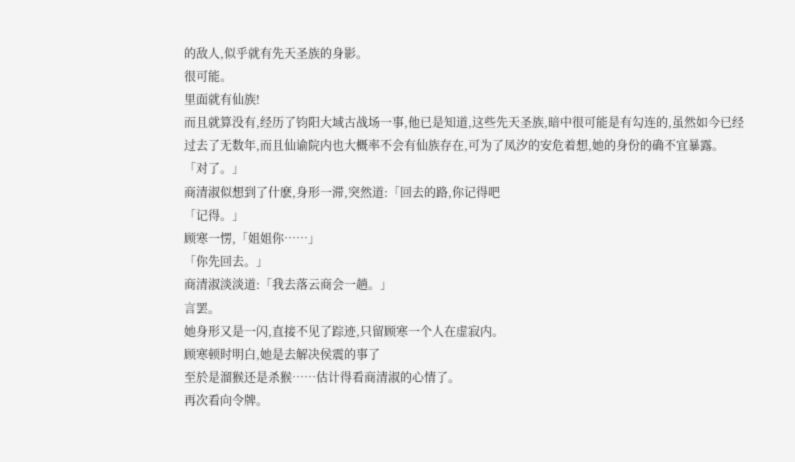的敌人,似乎就有先天圣族的身影。
很可能。
里面就有仙族!
而且就算没有,经历了钧阳大域古战场一事,他已是知道,这些先天圣族,暗中很可能是有勾连的,虽然如今已经过去了无数年,而且仙谕院内也大概率不会有仙族存在,可为了凤汐的安危着想,她的身份的确不宜暴露。
「对了。」
商清淑似想到了什麽,身形一滞,突然道:「回去的路,你记得吧
「记得。」
顾寒一愣,「姐姐你……」
「你先回去。」
商清淑淡淡道:「我去落云商会一趟。」
言罢。
她身形又是一闪,直接不见了踪迹,只留顾寒一个人在虚寂内。
顾寒顿时明白,她是去解决侯震的事了
至於是溜猴还是杀猴……估计得看商清淑的心情了。
再次看向令牌。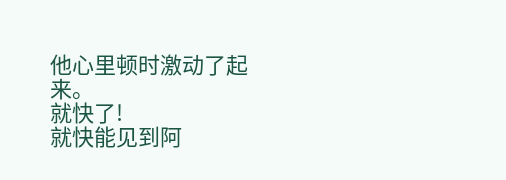他心里顿时激动了起来。
就快了!
就快能见到阿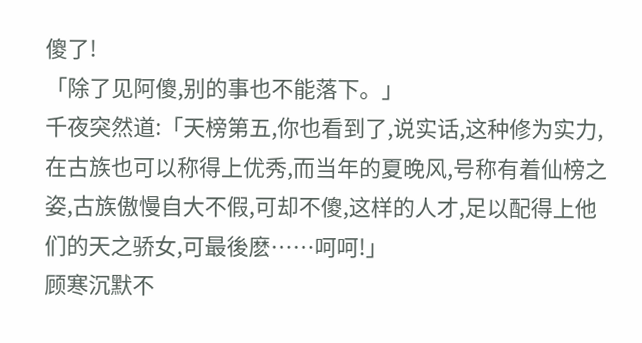傻了!
「除了见阿傻,别的事也不能落下。」
千夜突然道:「天榜第五,你也看到了,说实话,这种修为实力,在古族也可以称得上优秀,而当年的夏晚风,号称有着仙榜之姿,古族傲慢自大不假,可却不傻,这样的人才,足以配得上他们的天之骄女,可最後麽……呵呵!」
顾寒沉默不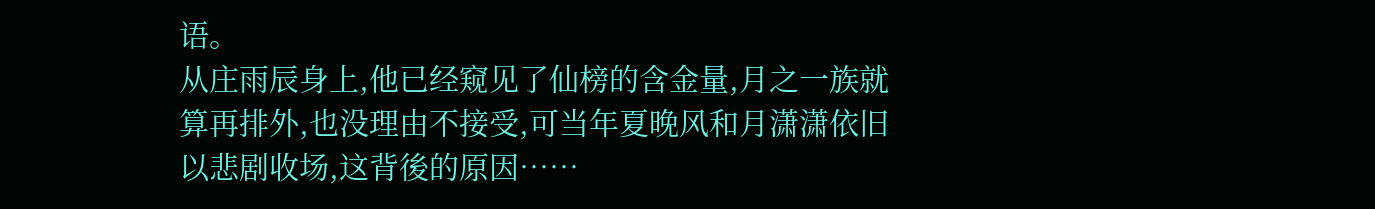语。
从庄雨辰身上,他已经窥见了仙榜的含金量,月之一族就算再排外,也没理由不接受,可当年夏晚风和月潇潇依旧以悲剧收场,这背後的原因……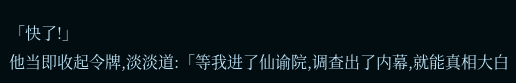「快了!」
他当即收起令牌,淡淡道:「等我进了仙谕院,调查出了内幕,就能真相大白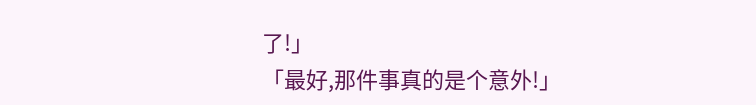了!」
「最好,那件事真的是个意外!」